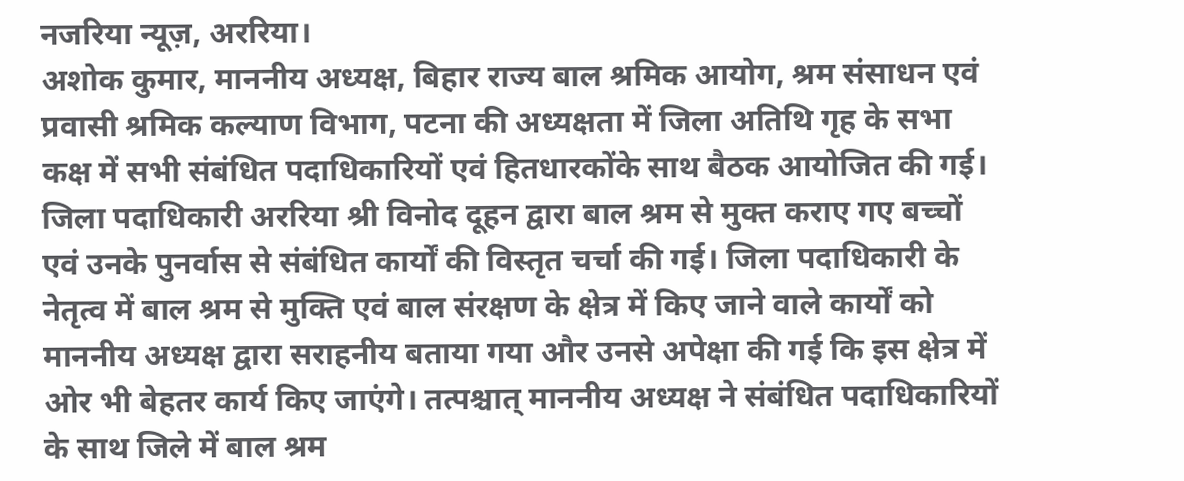नजरिया न्यूज़, अररिया।
अशोक कुमार, माननीय अध्यक्ष, बिहार राज्य बाल श्रमिक आयोग, श्रम संसाधन एवं प्रवासी श्रमिक कल्याण विभाग, पटना की अध्यक्षता में जिला अतिथि गृह के सभा कक्ष में सभी संबंधित पदाधिकारियों एवं हितधारकोंके साथ बैठक आयोजित की गई।
जिला पदाधिकारी अररिया श्री विनोद दूहन द्वारा बाल श्रम से मुक्त कराए गए बच्चों एवं उनके पुनर्वास से संबंधित कार्यों की विस्तृत चर्चा की गई। जिला पदाधिकारी के नेतृत्व में बाल श्रम से मुक्ति एवं बाल संरक्षण के क्षेत्र में किए जाने वाले कार्यों को माननीय अध्यक्ष द्वारा सराहनीय बताया गया और उनसे अपेक्षा की गई कि इस क्षेत्र में ओर भी बेहतर कार्य किए जाएंगे। तत्पश्चात् माननीय अध्यक्ष ने संबंधित पदाधिकारियों के साथ जिले में बाल श्रम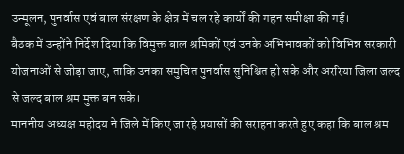उन्मूलन, पुनर्वास एवं बाल संरक्षण के क्षेत्र में चल रहे कार्यों की गहन समीक्षा की गई।
बैठक में उन्होंने निर्देश दिया कि विमुक्त बाल श्रमिकों एवं उनके अभिभावकों को विभिन्न सरकारी योजनाओं से जोड़ा जाए, ताकि उनका समुचित पुनर्वास सुनिश्चित हो सके और अररिया जिला जल्द से जल्द बाल श्रम मुक्त बन सके।
माननीय अध्यक्ष महोदय ने जिले में किए जा रहे प्रयासों की सराहना करते हुए कहा कि बाल श्रम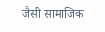जैसी सामाजिक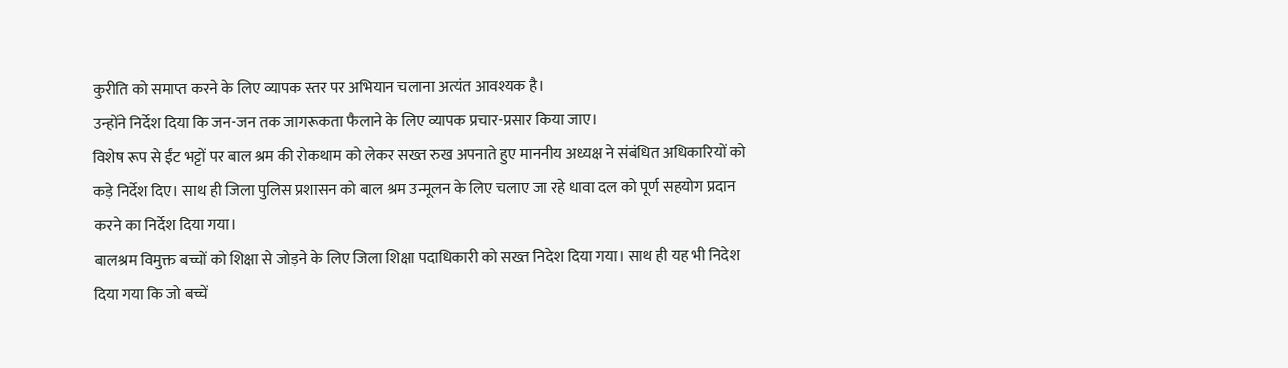कुरीति को समाप्त करने के लिए व्यापक स्तर पर अभियान चलाना अत्यंत आवश्यक है।
उन्होंने निर्देश दिया कि जन-जन तक जागरूकता फैलाने के लिए व्यापक प्रचार-प्रसार किया जाए।
विशेष रूप से ईंट भट्टों पर बाल श्रम की रोकथाम को लेकर सख्त रुख अपनाते हुए माननीय अध्यक्ष ने संबंधित अधिकारियों को कड़े निर्देश दिए। साथ ही जिला पुलिस प्रशासन को बाल श्रम उन्मूलन के लिए चलाए जा रहे धावा दल को पूर्ण सहयोग प्रदान करने का निर्देश दिया गया।
बालश्रम विमुक्त बच्चों को शिक्षा से जोड़ने के लिए जिला शिक्षा पदाधिकारी को सख्त निदेश दिया गया। साथ ही यह भी निदेश दिया गया कि जो बच्चें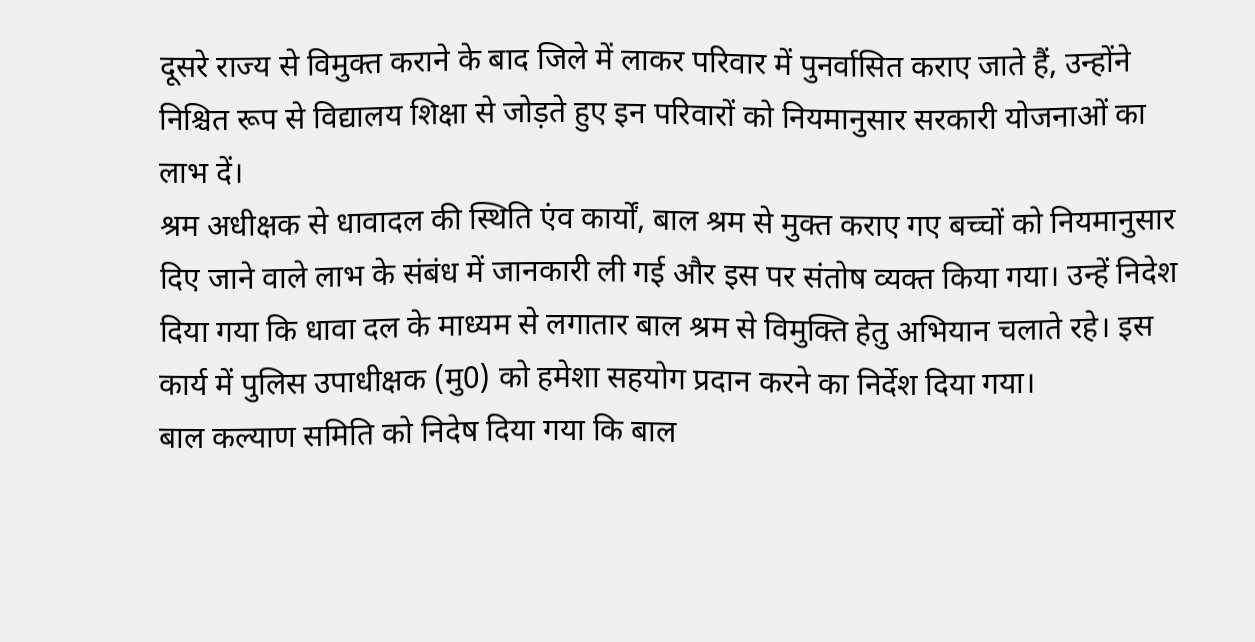दूसरे राज्य से विमुक्त कराने के बाद जिले में लाकर परिवार में पुनर्वासित कराए जाते हैं, उन्होंने निश्चित रूप से विद्यालय शिक्षा से जोड़ते हुए इन परिवारों को नियमानुसार सरकारी योजनाओं का लाभ दें।
श्रम अधीक्षक से धावादल की स्थिति एंव कार्यों, बाल श्रम से मुक्त कराए गए बच्चों को नियमानुसार दिए जाने वाले लाभ के संबंध में जानकारी ली गई और इस पर संतोष व्यक्त किया गया। उन्हें निदेश दिया गया कि धावा दल के माध्यम से लगातार बाल श्रम से विमुक्ति हेतु अभियान चलाते रहे। इस कार्य में पुलिस उपाधीक्षक (मु0) को हमेशा सहयोग प्रदान करने का निर्देश दिया गया।
बाल कल्याण समिति को निदेष दिया गया कि बाल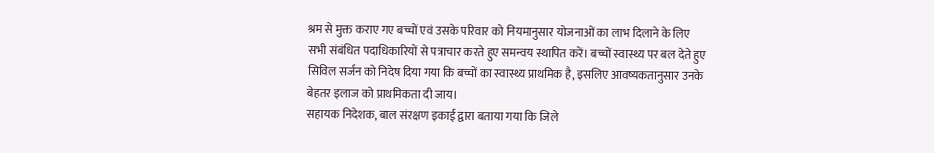श्रम से मुक्त कराए गए बच्चों एवं उसके परिवार को नियमानुसार योजनाओं का लाभ दिलाने के लिए सभी संबंधित पदाधिकारियों से पत्राचार करते हुए समन्वय स्थापित करें। बच्चों स्वास्थ्य पर बल देते हुए सिविल सर्जन को निदेष दिया गया कि बच्चों का स्वास्थ्य प्राथमिक है, इसलिए आवष्यकतानुसार उनके बेहतर इलाज को प्राथमिकता दी जाय।
सहायक निदेशक, बाल संरक्षण इकाई द्वारा बताया गया कि जिले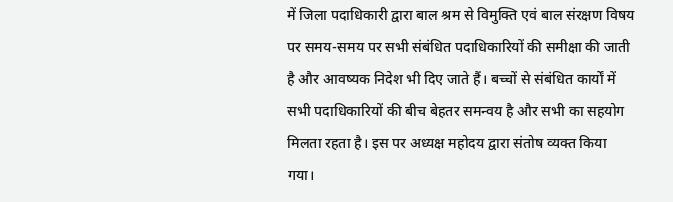में जिला पदाधिकारी द्वारा बाल श्रम से विमुक्ति एवं बाल संरक्षण विषय पर समय-समय पर सभी संबंधित पदाधिकारियों की समीक्षा की जाती है और आवष्यक निदेश भी दिए जाते हैं। बच्चों से संबंधित कार्यों में सभी पदाधिकारियों की बीच बेहतर समन्वय है और सभी का सहयोग मिलता रहता है। इस पर अध्यक्ष महोदय द्वारा संतोष व्यक्त किया गया।